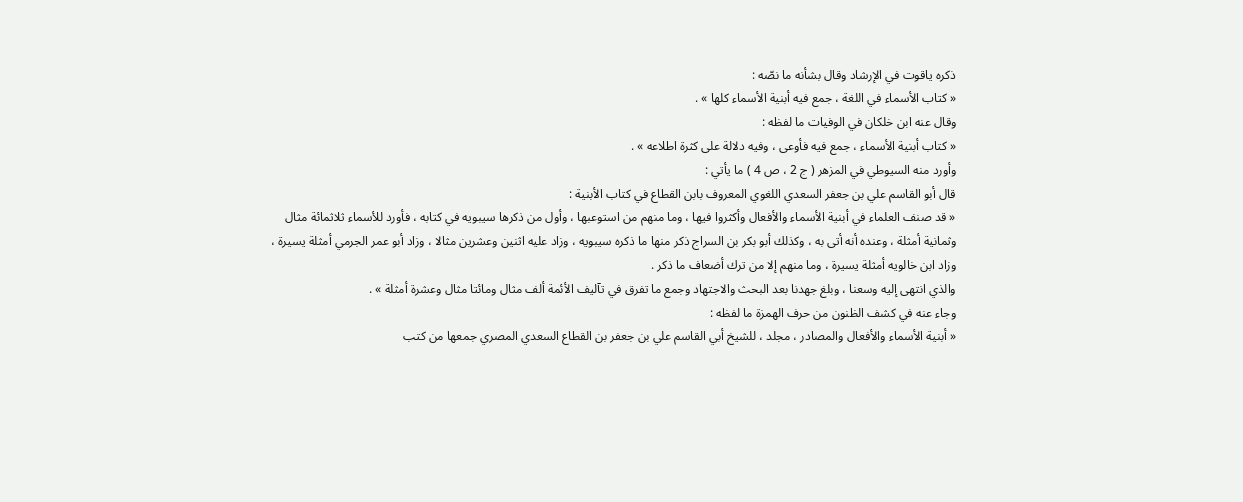ذكره ياقوت في الإرشاد وقال بشأنه ما نصّه :
« كتاب الأسماء في اللغة ، جمع فيه أبنية الأسماء كلها » .
وقال عنه ابن خلكان في الوفيات ما لفظه :
« كتاب أبنية الأسماء ، جمع فيه فأوعى ، وفيه دلالة على كثرة اطلاعه » .
وأورد منه السيوطي في المزهر ( ج 2 ، ص 4 ) ما يأتي :
قال أبو القاسم علي بن جعفر السعدي اللغوي المعروف بابن القطاع في كتاب الأبنية :
« قد صنف العلماء في أبنية الأسماء والأفعال وأكثروا فيها ، وما منهم من استوعبها ، وأول من ذكرها سيبويه في كتابه ، فأورد للأسماء ثلاثمائة مثال وثمانية أمثلة ، وعنده أنه أتى به ، وكذلك أبو بكر بن السراج ذكر منها ما ذكره سيبويه ، وزاد عليه اثنين وعشرين مثالا ، وزاد أبو عمر الجرمي أمثلة يسيرة ، وزاد ابن خالويه أمثلة يسيرة ، وما منهم إلا من ترك أضعاف ما ذكر .
والذي انتهى إليه وسعنا ، وبلغ جهدنا بعد البحث والاجتهاد وجمع ما تفرق في تآليف الأئمة ألف مثال ومائتا مثال وعشرة أمثلة » .
وجاء عنه في كشف الظنون من حرف الهمزة ما لفظه :
« أبنية الأسماء والأفعال والمصادر ، مجلد ، للشيخ أبي القاسم علي بن جعفر بن القطاع السعدي المصري جمعها من كتب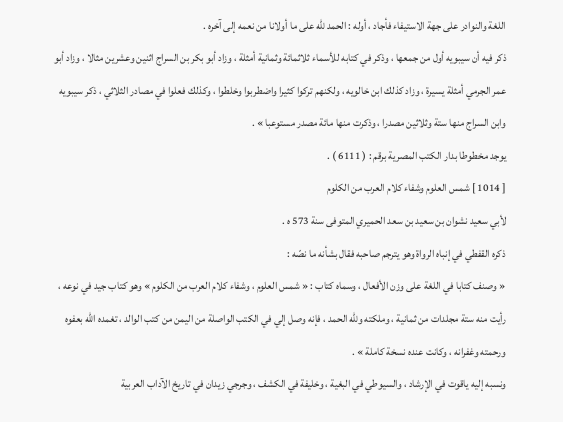اللغة والنوادر على جهة الاستيفاء فأجاد ، أوله : الحمد للّه على ما أولانا من نعمه إلى آخره .
ذكر فيه أن سيبويه أول من جمعها ، وذكر في كتابه للأسماء ثلاثمائة وثمانية أمثلة ، وزاد أبو بكر بن السراج اثنين وعشرين مثالا ، وزاد أبو عمر الجرمي أمثلة يسيرة ، وزاد كذلك ابن خالويه ، ولكنهم تركوا كثيرا واضطربوا وخلطوا ، وكذلك فعلوا في مصادر الثلاثي ، ذكر سيبويه وابن السراج منها ستة وثلاثين مصدرا ، وذكرت منها مائة مصدر مستوعبا » .
يوجد مخطوطا بدار الكتب المصرية برقم : ( 6111 ) .
[ 1014 ] شمس العلوم وشفاء كلام العرب من الكلوم
لأبي سعيد نشوان بن سعيد بن سعد الحميري المتوفى سنة 573 ه .
ذكره القفطي في إنباه الرواة وهو يترجم صاحبه فقال بشأنه ما نصّه :
« وصنف كتابا في اللغة على وزن الأفعال ، وسماه كتاب : « شمس العلوم ، وشفاء كلام العرب من الكلوم » وهو كتاب جيد في نوعه ، رأيت منه ستة مجلدات من ثمانية ، وملكته وللّه الحمد ، فإنه وصل إلي في الكتب الواصلة من اليمن من كتب الوالد ، تغمده اللّه بعفوه ورحمته وغفرانه ، وكانت عنده نسخة كاملة » .
ونسبه إليه ياقوت في الإرشاد ، والسيوطي في البغية ، وخليفة في الكشف ، وجرجي زيدان في تاريخ الآداب العربية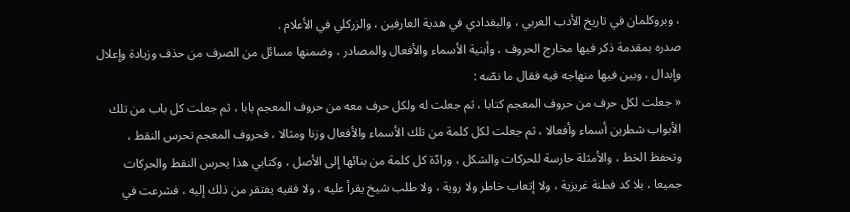، وبروكلمان في تاريخ الأدب العربي ، والبغدادي في هدية العارفين ، والزركلي في الأعلام .
صدره بمقدمة ذكر فيها مخارج الحروف ، وأبنية الأسماء والأفعال والمصادر ، وضمنها مسائل من الصرف من حذف وزيادة وإعلال وإبدال ، وبين فيها منهاجه فيه فقال ما نصّه :
« جعلت لكل حرف من حروف المعجم كتابا ، ثم جعلت له ولكل حرف معه من حروف المعجم بابا ، ثم جعلت كل باب من تلك الأبواب شطرين أسماء وأفعالا ، ثم جعلت لكل كلمة من تلك الأسماء والأفعال وزنا ومثالا ، فحروف المعجم تحرس النقط ، وتحفظ الخط ، والأمثلة حارسة للحركات والشكل ، ورادّة كل كلمة من بنائها إلى الأصل ، وكتابي هذا يحرس النقط والحركات جميعا ، بلا كد فطنة غريزية ، ولا إتعاب خاطر ولا روية ، ولا طلب شيخ يقرأ عليه ، ولا فقيه يفتقر من ذلك إليه ، فشرعت في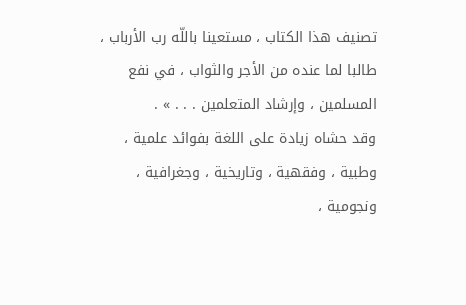تصنيف هذا الكتاب ، مستعينا باللّه رب الأرباب ، طالبا لما عنده من الأجر والثواب ، في نفع المسلمين ، وإرشاد المتعلمين . . . » .
وقد حشاه زيادة على اللغة بفوائد علمية ، وطبية ، وفقهية ، وتاريخية ، وجغرافية ، ونجومية ،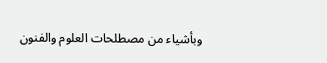وبأشياء من مصطلحات العلوم والفنون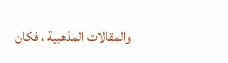والمقالات المذهبية ، فكان